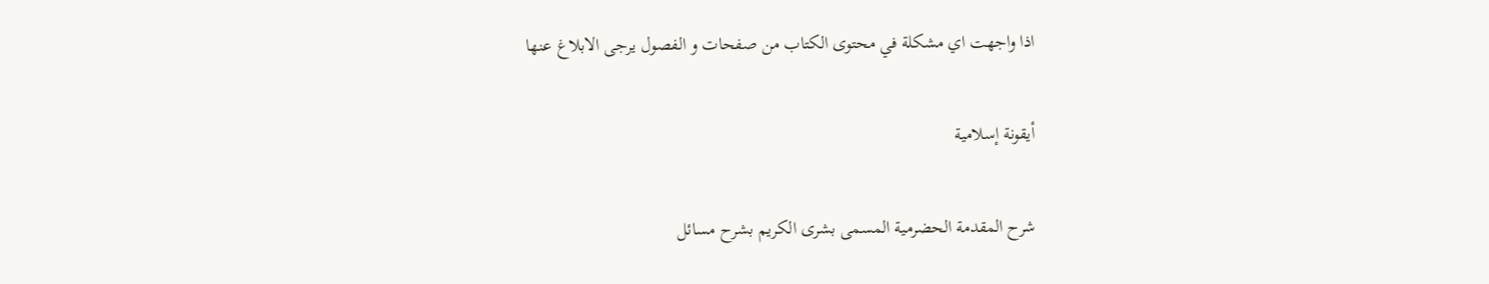اذا واجهت اي مشكلة في محتوى الكتاب من صفحات و الفصول يرجى الابلاغ عنها

أيقونة إسلامية

شرح المقدمة الحضرمية المسمى بشرى الكريم بشرح مسائل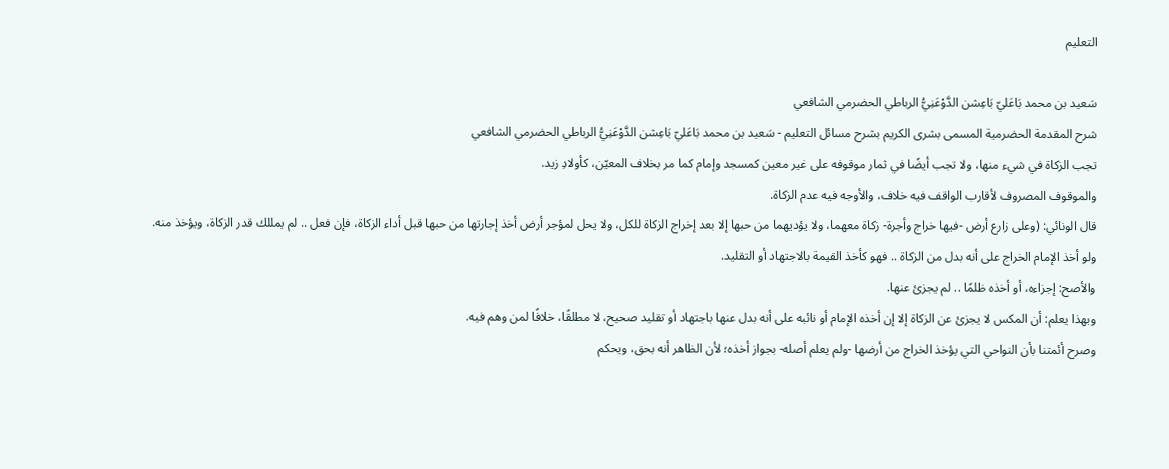التعليم

سَعيد بن محمد بَاعَليّ بَاعِشن الدَّوْعَنِيُّ الرباطي الحضرمي الشافعي
شرح المقدمة الحضرمية المسمى بشرى الكريم بشرح مسائل التعليم - سَعيد بن محمد بَاعَليّ بَاعِشن الدَّوْعَنِيُّ الرباطي الحضرمي الشافعي
تجب الزكاة في شيء منها، ولا تجب أيضًا في ثمار موقوفه على غير معين كمسجد وإمام كما مر بخلاف المعيّن، كأولادِ زيد.
والموقوف المصروف لأقارب الواقف فيه خلاف، والأوجه فيه عدم الزكاة.
قال الونائي: (وعلى زارع أرض -فيها خراج وأجرة- زكاة معهما، ولا يؤديهما من حبها إلا بعد إخراج الزكاة للكل، ولا يحل لمؤجر أرض أخذ إجارتها من حبها قبل أداء الزكاة، فإن فعل .. لم يمللك قدر الزكاة، ويؤخذ منه.
ولو أخذ الإمام الخراج على أنه بدل من الزكاة .. فهو كأخذ القيمة بالاجتهاد أو التقليد.
والأصح: إجزاءه، أو أخذه ظلمًا .. لم يجزئ عنها.
وبهذا يعلم: أن المكس لا يجزئ عن الزكاة إلا إن أخذه الإمام أو نائبه على أنه بدل عنها باجتهاد أو تقليد صحيح، لا مطلقًا، خلافًا لمن وهم فيه.
وصرح أئمتنا بأن النواحي التي يؤخذ الخراج من أرضها -ولم يعلم أصله- بجواز أخذه؛ لأن الظاهر أنه بحق، ويحكم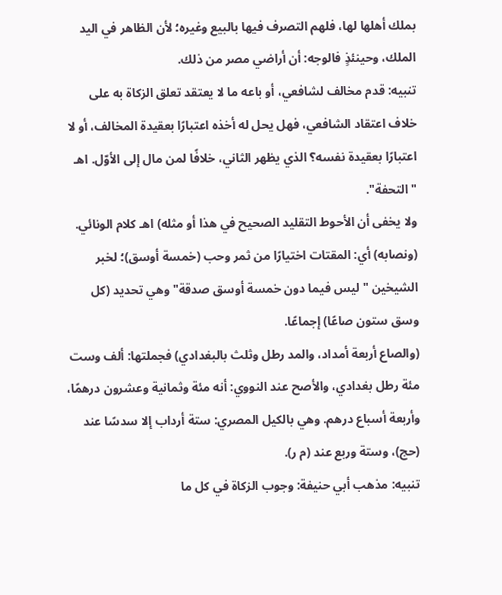بملك أهلها لها، فلهم التصرف فيها بالبيع وغيره؛ لأن الظاهر في اليد الملك، وحينئذٍ فالوجه: أن أراضي مصر من ذلك.
تنبيه: قدم مخالف لشافعي، أو باعه ما لا يعتقد تعلق الزكاة به على خلاف اعتقاد الشافعي، فهل يحل له أخذه اعتبارًا بعقيدة المخالف، أو لا اعتبارًا بعقيدة نفسه؟ الذي يظهر الثاني، خلافًا لمن مال إلى الأوّل. اهـ "التحفة".
ولا يخفى أن الأحوط التقليد الصحيح في هذا أو مثله) اهـ كلام الونائي.
(ونصابه) أي: المقتات اختيارًا من ثمر وحب (خمسة أوسق)؛ لخبر الشيخين "ليس فيما دون خمسة أوسق صدقة" وهي تحديد (كل وسق ستون صاعًا) إجماعًا.
(والصاع أربعة أمداد، والمد رطل وثلث بالبغدادي) فجملتها: ألف وست مئة رطل بغدادي، والأصح عند النووي: أنه مئة وثمانية وعشرون درهمًا، وأربعة أسباع درهم. وهي بالكيل المصري: ستة أرداب إلا سدسًا عند (حج)، وستة وربع عند (م ر).
تنبيه: مذهب أبي حنيفة: وجوب الزكاة في كل ما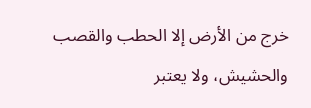خرج من الأرض إلا الحطب والقصب والحشيش، ولا يعتبر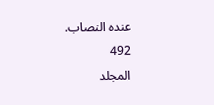عنده النصاب.
492
المجلد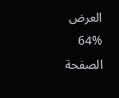العرض
64%
الصفحة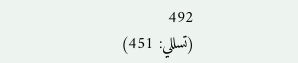492
(تسللي: 451)